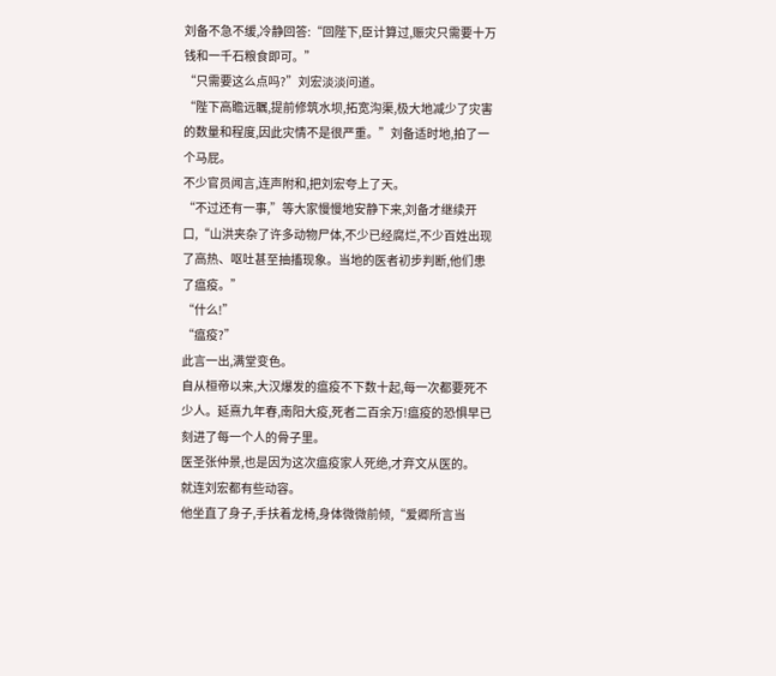刘备不急不缓,冷静回答:“回陛下,臣计算过,赈灾只需要十万钱和一千石粮食即可。”
“只需要这么点吗?”刘宏淡淡问道。
“陛下高瞻远瞩,提前修筑水坝,拓宽沟渠,极大地减少了灾害的数量和程度,因此灾情不是很严重。”刘备适时地,拍了一个马屁。
不少官员闻言,连声附和,把刘宏夸上了天。
“不过还有一事,”等大家慢慢地安静下来,刘备才继续开口,“山洪夹杂了许多动物尸体,不少已经腐烂,不少百姓出现了高热、呕吐甚至抽搐现象。当地的医者初步判断,他们患了瘟疫。”
“什么!”
“瘟疫?”
此言一出,满堂变色。
自从桓帝以来,大汉爆发的瘟疫不下数十起,每一次都要死不少人。延熹九年春,南阳大疫,死者二百余万!瘟疫的恐惧早已刻进了每一个人的骨子里。
医圣张仲景,也是因为这次瘟疫家人死绝,才弃文从医的。
就连刘宏都有些动容。
他坐直了身子,手扶着龙椅,身体微微前倾,“爱卿所言当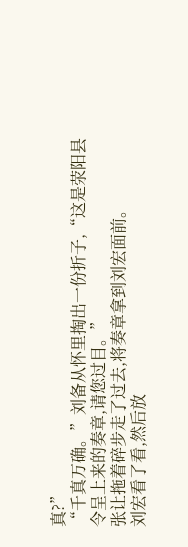真?”
“千真万确。”刘备从怀里掏出一份折子,“这是荥阳县令呈上来的奏章,请您过目。”
张让拖着碎步走了过去,将奏章拿到刘宏面前。
刘宏看了看,然后放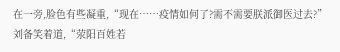在一旁,脸色有些凝重,“现在……疫情如何了?需不需要朕派御医过去?”
刘备笑着道,“荥阳百姓若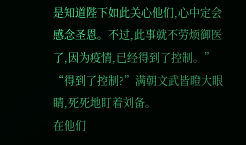是知道陛下如此关心他们,心中定会感念圣恩。不过,此事就不劳烦御医了,因为疫情,已经得到了控制。”
“得到了控制?”满朝文武皆瞪大眼睛,死死地盯着刘备。
在他们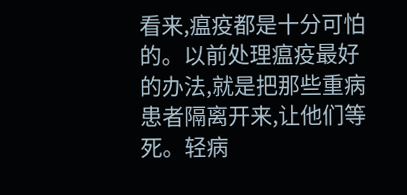看来,瘟疫都是十分可怕的。以前处理瘟疫最好的办法,就是把那些重病患者隔离开来,让他们等死。轻病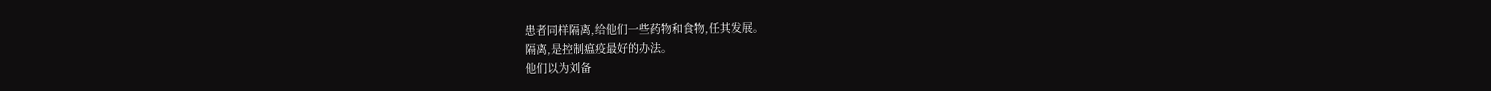患者同样隔离,给他们一些药物和食物,任其发展。
隔离,是控制瘟疫最好的办法。
他们以为刘备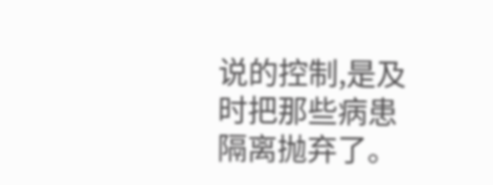说的控制,是及时把那些病患隔离抛弃了。